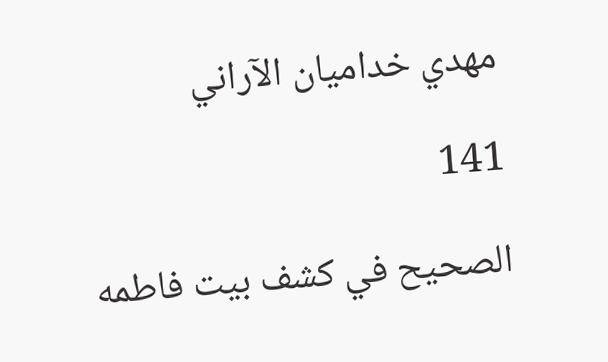مهدي خداميان الآراني

141

الصحيح في كشف بيت فاطمه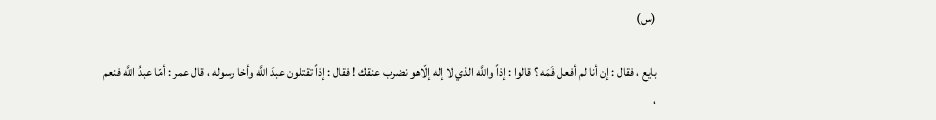(س)

بايع ، فقال : إن أنا لم أفعل فَمَه ؟ قالوا : إذاً واللَّه الذي لا إله إلّاهو نضرب عنقك ! فقال : إذاً تقتلون عبدَ اللَّه وأخا رسوله ، قال عمر : أمّا عبدُ اللَّه فنعم ،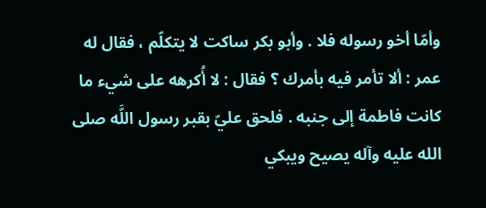وأمّا أخو رسوله فلا . وأبو بكر ساكت لا يتكلّم ، فقال له عمر : ألا تأمر فيه بأمرك ؟ فقال : لا أُكرهه على شيء ما كانت فاطمة إلى جنبه . فلحق عليّ بقبر رسول اللَّه صلى الله عليه وآله يصيح ويبكي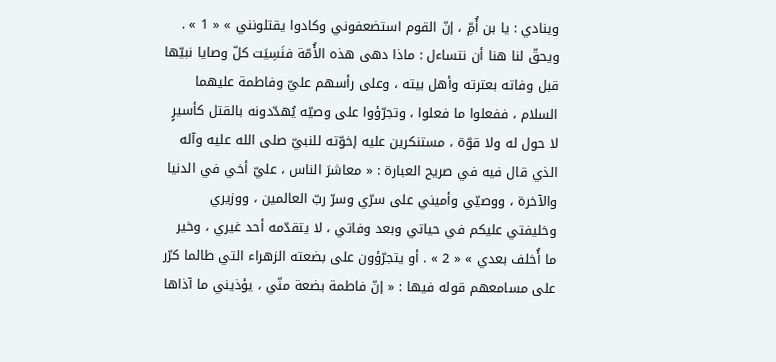وينادي : يا بن أُمِّ ، إنّ القوم استضعفوني وكادوا يقتلونني » « 1 » . ويحقّ لنا هنا أن نتساءل : ماذا دهى هذه الأُمّة فنَسِيَت كلّ وصايا نبيّها قبل وفاته بعترته وأهل بيته ، وعلى رأسهم عليّ وفاطمة عليهما السلام ، ففعلوا ما فعلوا ، وتجرّؤوا على وصيّه يُهدّدونه بالقتل كأسيرٍ لا حول له ولا قوّة ، مستنكرين عليه إخوّته للنبيّ صلى الله عليه وآله الذي قال فيه في صريح العبارة : « معاشرَ الناس ، عليّ أخي في الدنيا والآخرة ، ووصيّي وأميني على سرّي وسرّ ربّ العالمين ، ووزيري وخليفتي عليكم في حياتي وبعد وفاتي ، لا يتقدّمه أحد غيري ، وخير ما أُخلف بعدي » « 2 » . أو يتجرّؤون على بضعته الزهراء التي طالما كرّر على مسامعهم قوله فيها : « إنّ فاطمة بضعة منّي ، يؤذيني ما آذاها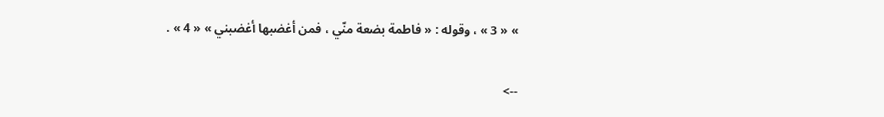» « 3 » ، وقوله : « فاطمة بضعة منّي ، فمن أغضبها أغضبني » « 4 » .

-->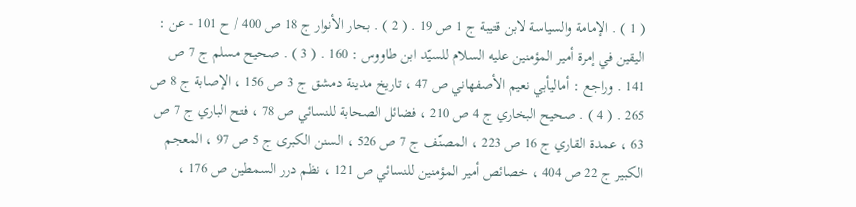( 1 ) . الإمامة والسياسة لابن قتيبة ج 1 ص 19 . ( 2 ) . بحار الأنوار ج 18 ص 400 / ح 101 - عن : اليقين في إمرة أمير المؤمنين عليه السلام للسيّد ابن طاووس : 160 . ( 3 ) . صحيح مسلم ج 7 ص 141 . وراجع : أماليأبي نعيم الأصفهاني ص 47 ، تاريخ مدينة دمشق ج 3 ص 156 ، الإصابة ج 8 ص 265 . ( 4 ) . صحيح البخاري ج 4 ص 210 ، فضائل الصحابة للنسائي ص 78 ، فتح الباري ج 7 ص 63 ، عمدة القاري ج 16 ص 223 ، المصنّف ج 7 ص 526 ، السنن الكبرى ج 5 ص 97 ، المعجم الكبير ج 22 ص 404 ، خصائص أمير المؤمنين للنسائي ص 121 ، نظم درر السمطين ص 176 ،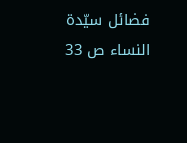فضائل سيّدة النساء ص 33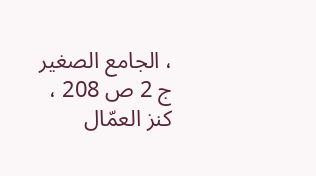، الجامع الصغير ج 2 ص 208 ، كنز العمّال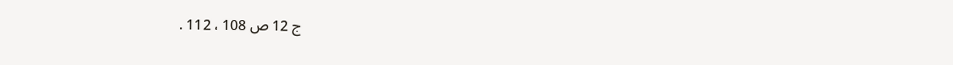ج 12 ص 108 ، 112 .